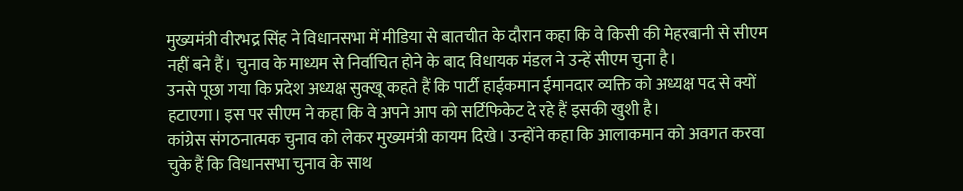मुख्यमंत्री वीरभद्र सिंह ने विधानसभा में मीडिया से बातचीत के दौरान कहा कि वे किसी की मेहरबानी से सीएम नहीं बने हैं। चुनाव के माध्यम से निर्वाचित होने के बाद विधायक मंडल ने उन्हें सीएम चुना है।
उनसे पूछा गया कि प्रदेश अध्यक्ष सुक्खू कहते हैं कि पार्टी हाईकमान ईमानदार व्यक्ति को अध्यक्ष पद से क्यों हटाएगा। इस पर सीएम ने कहा कि वे अपने आप को सर्टिफिकेट दे रहे हैं इसकी खुशी है।
कांग्रेस संगठनात्मक चुनाव को लेकर मुख्यमंत्री कायम दिखे। उन्होंने कहा कि आलाकमान को अवगत करवा चुके हैं कि विधानसभा चुनाव के साथ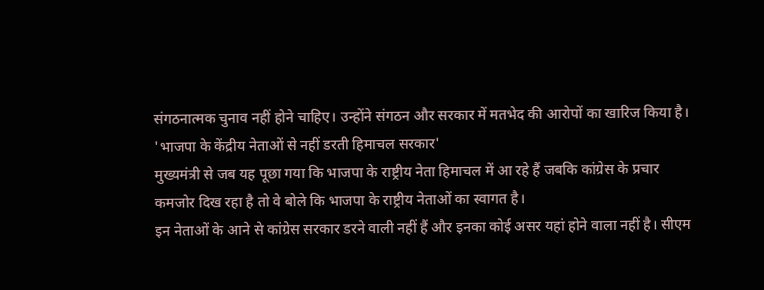संगठनात्मक चुनाव नहीं होने चाहिए। उन्होंने संगठन और सरकार में मतभेद की आरोपों का खारिज किया है।
'भाजपा के केंद्रीय नेताओं से नहीं डरती हिमाचल सरकार'
मुख्यमंत्री से जब यह पूछा गया कि भाजपा के राष्ट्रीय नेता हिमाचल में आ रहे हैं जबकि कांग्रेस के प्रचार कमजोर दिख रहा है तो वे बोले कि भाजपा के राष्ट्रीय नेताओं का स्वागत है।
इन नेताओं के आने से कांग्रेस सरकार डरने वाली नहीं हैं और इनका कोई असर यहां होने वाला नहीं है। सीएम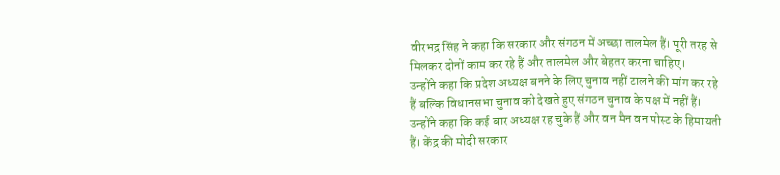वीरभद्र सिंह ने कहा कि सरकार और संगठन में अच्छा तालमेल हैं। पूरी तरह से मिलकर दोनों काम कर रहे हैं और तालमेल और बेहतर करना चाहिए।
उन्होंने कहा कि प्रदेश अध्यक्ष बनने के लिए चुनाव नहीं टालने की मांग कर रहे हैं बल्कि विधानसभा चुनाव को देखते हुए संगठन चुनाव के पक्ष में नहीं हैं। उन्होंने कहा कि कई बार अध्यक्ष रह चुके हैं और वन मैन वन पोस्ट के हिमायती हैं। केंद्र की मोदी सरकार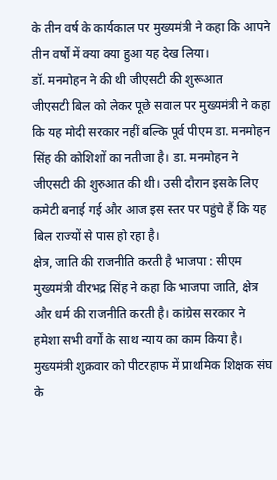के तीन वर्ष के कार्यकाल पर मुख्यमंत्री ने कहा कि आपने तीन वर्षों में क्या क्या हुआ यह देख लिया।
डॉ. मनमोहन ने की थी जीएसटी की शुरूआत
जीएसटी बिल को लेकर पूछे सवाल पर मुख्यमंत्री ने कहा कि यह मोदी सरकार नहीं बल्कि पूर्व पीएम डा. मनमोहन सिंह की कोशिशों का नतीजा है। डा. मनमोहन ने जीएसटी की शुरुआत की थी। उसी दौरान इसके लिए कमेटी बनाई गई और आज इस स्तर पर पहुंचे हैं कि यह बिल राज्यों से पास हो रहा है।
क्षेत्र, जाति की राजनीति करती है भाजपा : सीएम
मुख्यमंत्री वीरभद्र सिंह ने कहा कि भाजपा जाति, क्षेत्र और धर्म की राजनीति करती है। कांग्रेस सरकार ने हमेशा सभी वर्गों के साथ न्याय का काम किया है। मुख्यमंत्री शुक्रवार को पीटरहाफ में प्राथमिक शिक्षक संघ के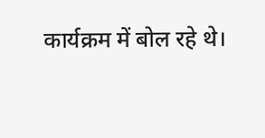कार्यक्रम में बोल रहे थे।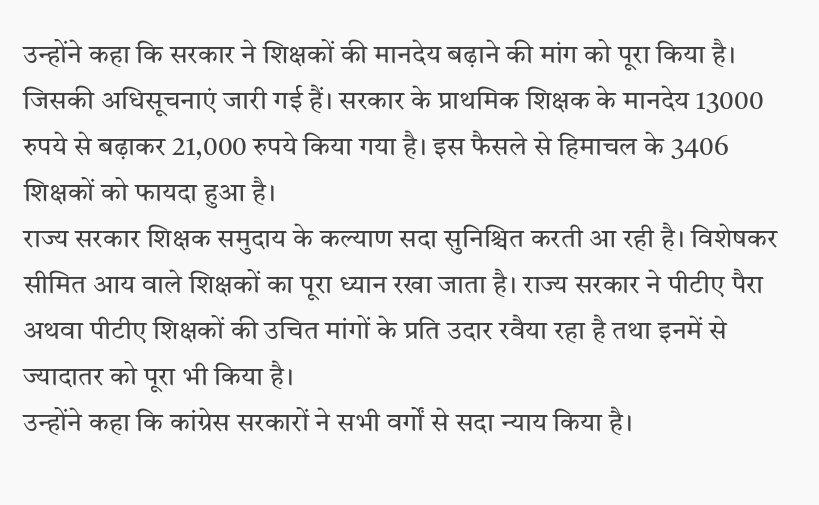उन्होंने कहा कि सरकार ने शिक्षकों की मानदेय बढ़ाने की मांग को पूरा किया है। जिसकी अधिसूचनाएं जारी गई हैं। सरकार के प्राथमिक शिक्षक के मानदेय 13000 रुपये से बढ़ाकर 21,000 रुपये किया गया है। इस फैसले से हिमाचल के 3406 शिक्षकों को फायदा हुआ है।
राज्य सरकार शिक्षक समुदाय के कल्याण सदा सुनिश्चित करती आ रही है। विशेषकर सीमित आय वाले शिक्षकों का पूरा ध्यान रखा जाता है। राज्य सरकार ने पीटीए पैरा अथवा पीटीए शिक्षकों की उचित मांगों के प्रति उदार रवैया रहा है तथा इनमें से ज्यादातर को पूरा भी किया है।
उन्होंने कहा कि कांग्रेस सरकारों ने सभी वर्गों से सदा न्याय किया है।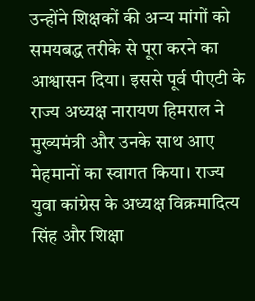उन्होंने शिक्षकों की अन्य मांगों को समयबद्ध तरीके से पूरा करने का आश्वासन दिया। इससे पूर्व पीएटी के राज्य अध्यक्ष नारायण हिमराल ने मुख्यमंत्री और उनके साथ आए मेहमानों का स्वागत किया। राज्य युवा कांग्रेस के अध्यक्ष विक्रमादित्य सिंह और शिक्षा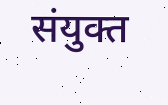संयुक्त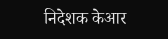निदेशक केआर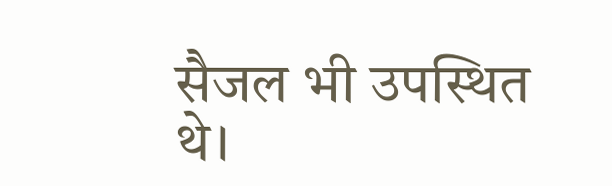सैजल भी उपस्थित थे।